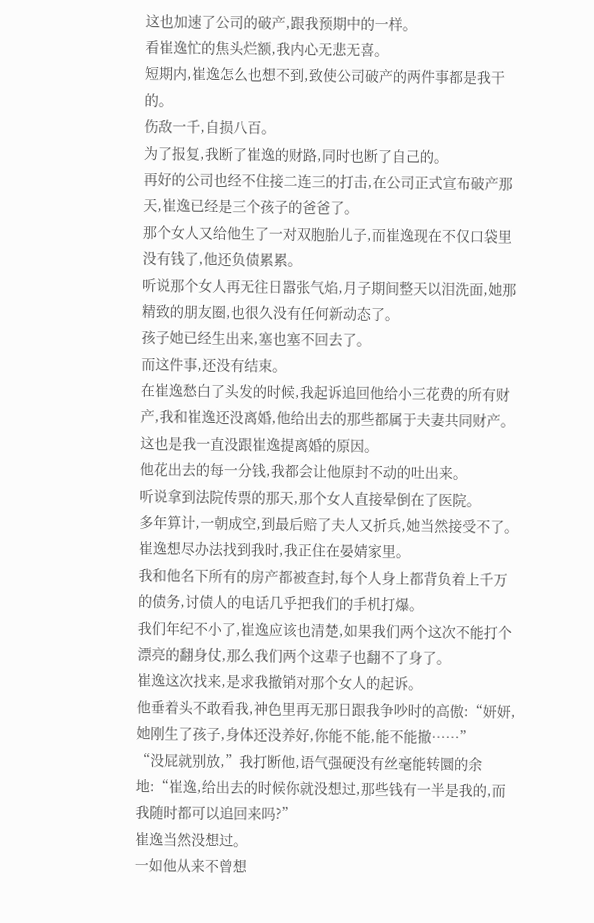这也加速了公司的破产,跟我预期中的一样。
看崔逸忙的焦头烂额,我内心无悲无喜。
短期内,崔逸怎么也想不到,致使公司破产的两件事都是我干的。
伤敌一千,自损八百。
为了报复,我断了崔逸的财路,同时也断了自己的。
再好的公司也经不住接二连三的打击,在公司正式宣布破产那天,崔逸已经是三个孩子的爸爸了。
那个女人又给他生了一对双胞胎儿子,而崔逸现在不仅口袋里没有钱了,他还负债累累。
听说那个女人再无往日嚣张气焰,月子期间整天以泪洗面,她那精致的朋友圈,也很久没有任何新动态了。
孩子她已经生出来,塞也塞不回去了。
而这件事,还没有结束。
在崔逸愁白了头发的时候,我起诉追回他给小三花费的所有财产,我和崔逸还没离婚,他给出去的那些都属于夫妻共同财产。
这也是我一直没跟崔逸提离婚的原因。
他花出去的每一分钱,我都会让他原封不动的吐出来。
听说拿到法院传票的那天,那个女人直接晕倒在了医院。
多年算计,一朝成空,到最后赔了夫人又折兵,她当然接受不了。
崔逸想尽办法找到我时,我正住在晏婧家里。
我和他名下所有的房产都被查封,每个人身上都背负着上千万的债务,讨债人的电话几乎把我们的手机打爆。
我们年纪不小了,崔逸应该也清楚,如果我们两个这次不能打个漂亮的翻身仗,那么我们两个这辈子也翻不了身了。
崔逸这次找来,是求我撤销对那个女人的起诉。
他垂着头不敢看我,神色里再无那日跟我争吵时的高傲:“妍妍,她刚生了孩子,身体还没养好,你能不能,能不能撤……”
“没屁就别放,”我打断他,语气强硬没有丝毫能转圜的余地:“崔逸,给出去的时候你就没想过,那些钱有一半是我的,而我随时都可以追回来吗?”
崔逸当然没想过。
一如他从来不曾想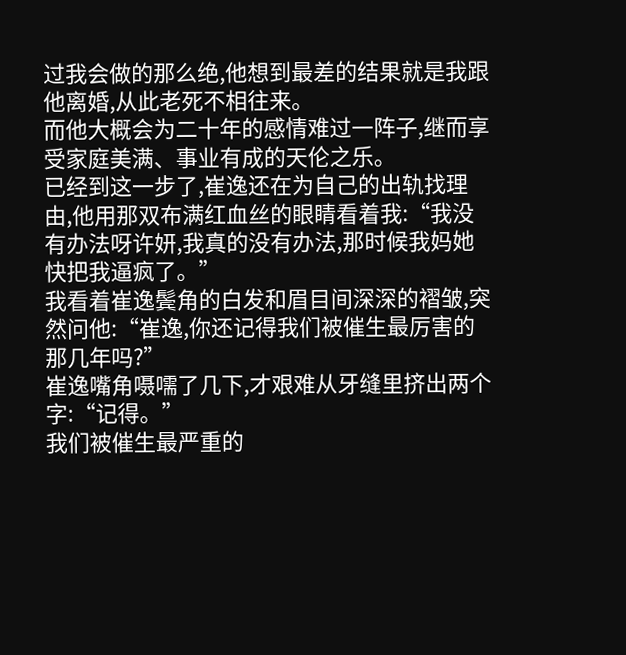过我会做的那么绝,他想到最差的结果就是我跟他离婚,从此老死不相往来。
而他大概会为二十年的感情难过一阵子,继而享受家庭美满、事业有成的天伦之乐。
已经到这一步了,崔逸还在为自己的出轨找理由,他用那双布满红血丝的眼睛看着我:“我没有办法呀许妍,我真的没有办法,那时候我妈她快把我逼疯了。”
我看着崔逸鬓角的白发和眉目间深深的褶皱,突然问他:“崔逸,你还记得我们被催生最厉害的那几年吗?”
崔逸嘴角嗫嚅了几下,才艰难从牙缝里挤出两个字:“记得。”
我们被催生最严重的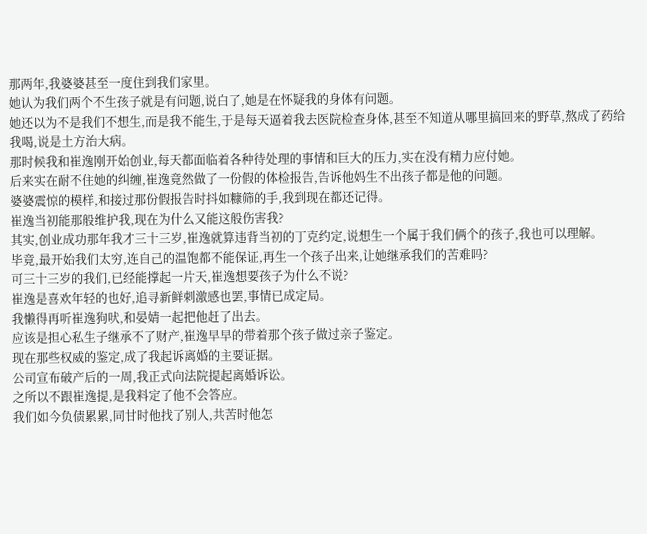那两年,我婆婆甚至一度住到我们家里。
她认为我们两个不生孩子就是有问题,说白了,她是在怀疑我的身体有问题。
她还以为不是我们不想生,而是我不能生,于是每天逼着我去医院检查身体,甚至不知道从哪里搞回来的野草,熬成了药给我喝,说是土方治大病。
那时候我和崔逸刚开始创业,每天都面临着各种待处理的事情和巨大的压力,实在没有精力应付她。
后来实在耐不住她的纠缠,崔逸竟然做了一份假的体检报告,告诉他妈生不出孩子都是他的问题。
婆婆震惊的模样,和接过那份假报告时抖如糠筛的手,我到现在都还记得。
崔逸当初能那般维护我,现在为什么又能这般伤害我?
其实,创业成功那年我才三十三岁,崔逸就算违背当初的丁克约定,说想生一个属于我们俩个的孩子,我也可以理解。
毕竟,最开始我们太穷,连自己的温饱都不能保证,再生一个孩子出来,让她继承我们的苦难吗?
可三十三岁的我们,已经能撑起一片天,崔逸想要孩子为什么不说?
崔逸是喜欢年轻的也好,追寻新鲜刺激感也罢,事情已成定局。
我懒得再听崔逸狗吠,和晏婧一起把他赶了出去。
应该是担心私生子继承不了财产,崔逸早早的带着那个孩子做过亲子鉴定。
现在那些权威的鉴定,成了我起诉离婚的主要证据。
公司宣布破产后的一周,我正式向法院提起离婚诉讼。
之所以不跟崔逸提,是我料定了他不会答应。
我们如今负债累累,同甘时他找了别人,共苦时他怎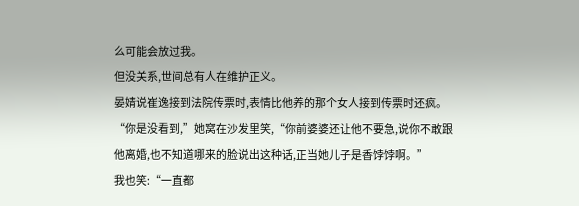么可能会放过我。
但没关系,世间总有人在维护正义。
晏婧说崔逸接到法院传票时,表情比他养的那个女人接到传票时还疯。
“你是没看到,”她窝在沙发里笑,“你前婆婆还让他不要急,说你不敢跟他离婚,也不知道哪来的脸说出这种话,正当她儿子是香饽饽啊。”
我也笑:“一直都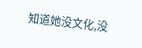知道她没文化,没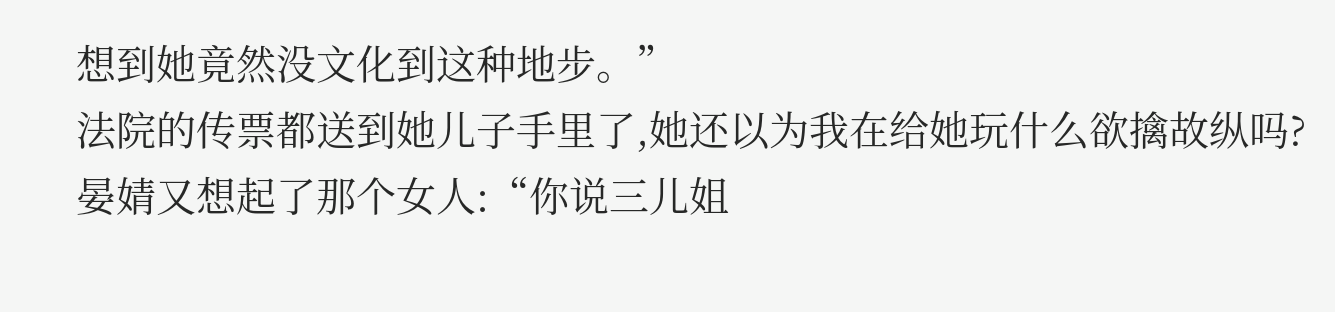想到她竟然没文化到这种地步。”
法院的传票都送到她儿子手里了,她还以为我在给她玩什么欲擒故纵吗?
晏婧又想起了那个女人:“你说三儿姐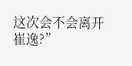这次会不会离开崔逸?”